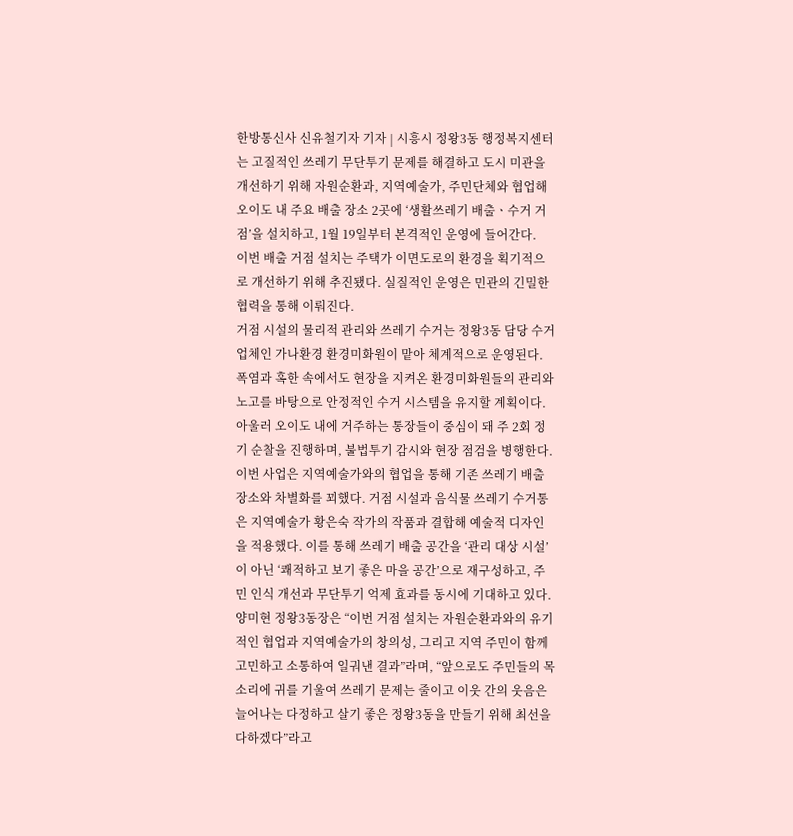한방통신사 신유철기자 기자 | 시흥시 정왕3동 행정복지센터는 고질적인 쓰레기 무단투기 문제를 해결하고 도시 미관을 개선하기 위해 자원순환과, 지역예술가, 주민단체와 협업해 오이도 내 주요 배출 장소 2곳에 ‘생활쓰레기 배출ㆍ수거 거점’을 설치하고, 1월 19일부터 본격적인 운영에 들어간다.
이번 배출 거점 설치는 주택가 이면도로의 환경을 획기적으로 개선하기 위해 추진됐다. 실질적인 운영은 민관의 긴밀한 협력을 통해 이뤄진다.
거점 시설의 물리적 관리와 쓰레기 수거는 정왕3동 담당 수거업체인 가나환경 환경미화원이 맡아 체계적으로 운영된다. 폭염과 혹한 속에서도 현장을 지켜온 환경미화원들의 관리와 노고를 바탕으로 안정적인 수거 시스템을 유지할 계획이다. 아울러 오이도 내에 거주하는 통장들이 중심이 돼 주 2회 정기 순찰을 진행하며, 불법투기 감시와 현장 점검을 병행한다.
이번 사업은 지역예술가와의 협업을 통해 기존 쓰레기 배출 장소와 차별화를 꾀했다. 거점 시설과 음식물 쓰레기 수거통은 지역예술가 황은숙 작가의 작품과 결합해 예술적 디자인을 적용했다. 이를 통해 쓰레기 배출 공간을 ‘관리 대상 시설’이 아닌 ‘쾌적하고 보기 좋은 마을 공간’으로 재구성하고, 주민 인식 개선과 무단투기 억제 효과를 동시에 기대하고 있다.
양미현 정왕3동장은 “이번 거점 설치는 자원순환과와의 유기적인 협업과 지역예술가의 창의성, 그리고 지역 주민이 함께 고민하고 소통하여 일궈낸 결과”라며, “앞으로도 주민들의 목소리에 귀를 기울여 쓰레기 문제는 줄이고 이웃 간의 웃음은 늘어나는 다정하고 살기 좋은 정왕3동을 만들기 위해 최선을 다하겠다”라고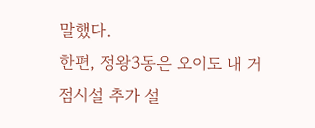말했다.
한편, 정왕3동은 오이도 내 거점시설 추가 설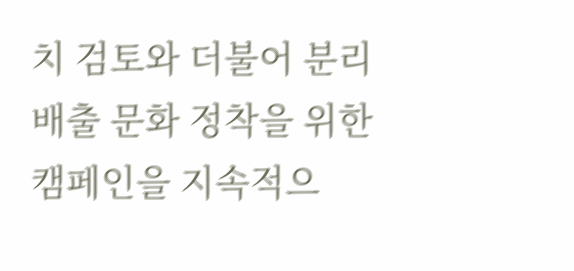치 검토와 더불어 분리배출 문화 정착을 위한 캠페인을 지속적으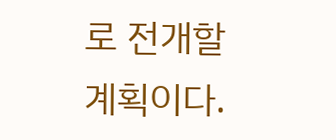로 전개할 계획이다.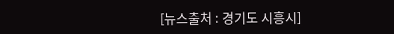[뉴스출처 : 경기도 시흥시]